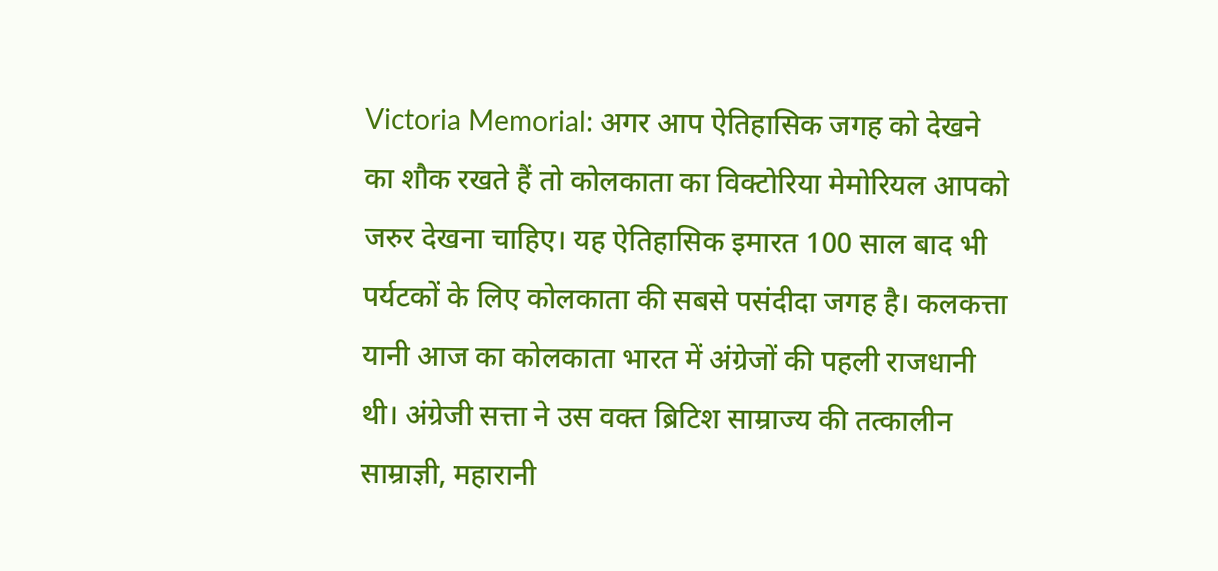Victoria Memorial: अगर आप ऐतिहासिक जगह को देखने का शौक रखते हैं तो कोलकाता का विक्टोरिया मेमोरियल आपको जरुर देखना चाहिए। यह ऐतिहासिक इमारत 100 साल बाद भी पर्यटकों के लिए कोलकाता की सबसे पसंदीदा जगह है। कलकत्ता यानी आज का कोलकाता भारत में अंग्रेजों की पहली राजधानी थी। अंग्रेजी सत्ता ने उस वक्त ब्रिटिश साम्राज्य की तत्कालीन साम्राज्ञी, महारानी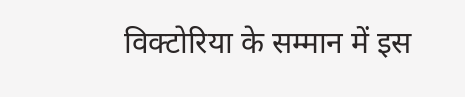विक्टोरिया के सम्मान में इस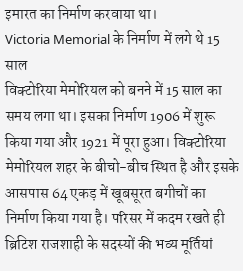इमारत का निर्माण करवाया था।
Victoria Memorial के निर्माण में लगे थे 15 साल
विक्टोरिया मेमोरियल को बनने में 15 साल का समय लगा था। इसका निर्माण 1906 में शुरू किया गया और 1921 में पूरा हुआ। विक्टोरिया मेमोरियल शहर के बीचो-बीच स्थित है और इसके आसपास 64 एकड़ में खूबसूरत बगीचों का निर्माण किया गया है। परिसर में कदम रखते ही ब्रिटिश राजशाही के सदस्यों की भव्य मूर्तियां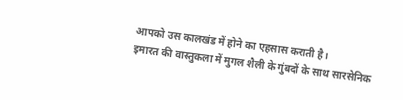आपको उस कालखंड में होने का एहसास कराती है।
इमारत की वास्तुकला में मुगल शैली के गुंबदों के साथ सारसेनिक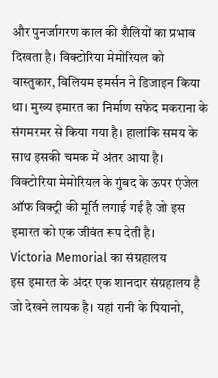और पुनर्जागरण काल की शैलियों का प्रभाव दिखता है। विक्टोरिया मेमोरियल को वास्तुकार, विलियम इमर्सन ने डिजाइन किया था। मुख्य इमारत का निर्माण सफेद मकराना के संगमरमर से किया गया है। हालांकि समय के साथ इसकी चमक में अंतर आया है। विक्टोरिया मेमोरियल के गुंबद के ऊपर एंजेल ऑफ विक्ट्री की मूर्ति लगाई गई है जो इस इमारत को एक जीवंत रूप देती है।
Victoria Memorial का संग्रहालय
इस इमारत के अंदर एक शानदार संग्रहालय है जो देखने लायक है। यहां रानी के पियानो,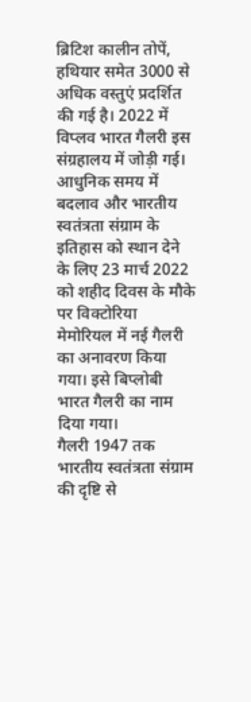ब्रिटिश कालीन तोपें, हथियार समेत 3000 से अधिक वस्तुएं प्रदर्शित की गई है। 2022 में विप्लव भारत गैलरी इस संग्रहालय में जोड़ी गई। आधुनिक समय में बदलाव और भारतीय स्वतंत्रता संग्राम के इतिहास को स्थान देने के लिए 23 मार्च 2022 को शहीद दिवस के मौके पर विक्टोरिया मेमोरियल में नई गैलरी का अनावरण किया गया। इसे बिप्लोबी भारत गैलरी का नाम दिया गया।
गैलरी 1947 तक भारतीय स्वतंत्रता संग्राम की दृष्टि से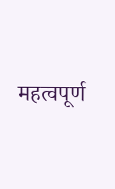महत्वपूर्ण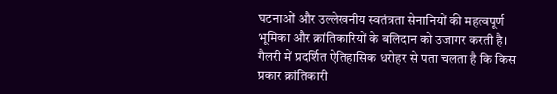घटनाओं और उल्लेखनीय स्वतंत्रता सेनानियों की महत्वपूर्ण भूमिका और क्रांतिकारियों के बलिदान को उजागर करती है। गैलरी में प्रदर्शित ऐतिहासिक धरोहर से पता चलता है कि किस प्रकार क्रांतिकारी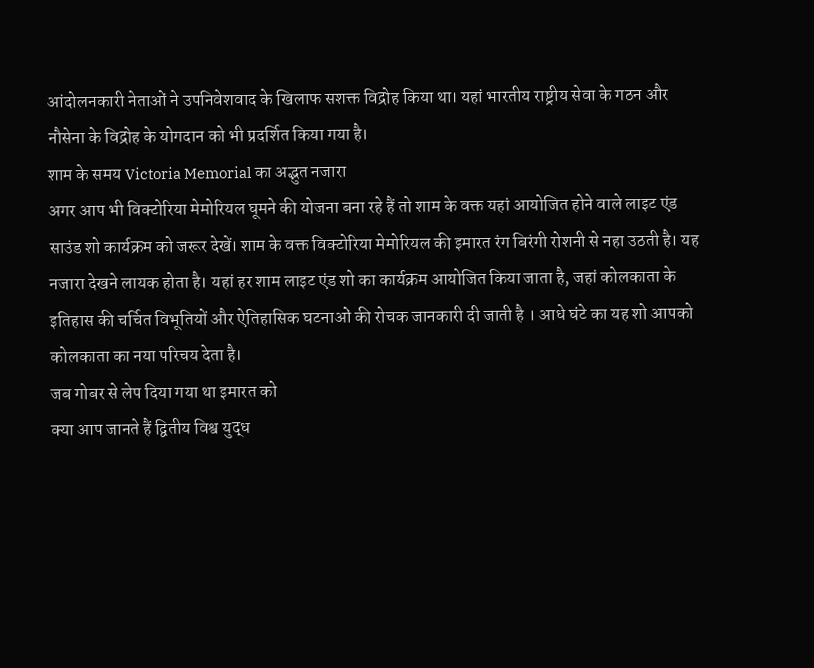आंदोलनकारी नेताओं ने उपनिवेशवाद के खिलाफ सशक्त विद्रोह किया था। यहां भारतीय राष्ट्रीय सेवा के गठन और नौसेना के विद्रोह के योगदान को भी प्रदर्शित किया गया है।
शाम के समय Victoria Memorial का अद्भुत नजारा
अगर आप भी विक्टोरिया मेमोरियल घूमने की योजना बना रहे हैं तो शाम के वक्त यहां आयोजित होने वाले लाइट एंड साउंड शो कार्यक्रम को जरूर देखें। शाम के वक्त विक्टोरिया मेमोरियल की इमारत रंग बिरंगी रोशनी से नहा उठती है। यह नजारा देखने लायक होता है। यहां हर शाम लाइट एंड शो का कार्यक्रम आयोजित किया जाता है, जहां कोलकाता के इतिहास की चर्चित विभूतियों और ऐतिहासिक घटनाओं की रोचक जानकारी दी जाती है । आधे घंटे का यह शो आपको कोलकाता का नया परिचय देता है।
जब गोबर से लेप दिया गया था इमारत को
क्या आप जानते हैं द्वितीय विश्व युद्ध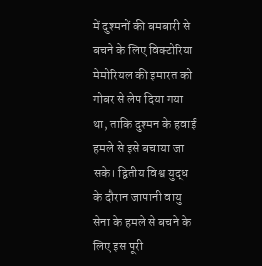में दुश्मनों की बमबारी से बचने के लिए विक्टोरिया मेमोरियल की इमारत को गोबर से लेप दिया गया था, ताकि दुश्मन के हवाई हमले से इसे बचाया जा सके। द्वितीय विश्व युद्ध के दौरान जापानी वायु सेना के हमले से बचने के लिए इस पूरी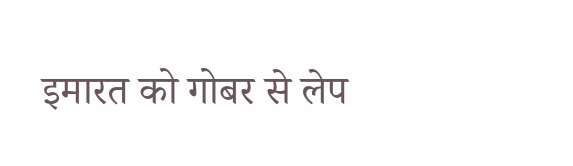इमारत को गोबर से लेप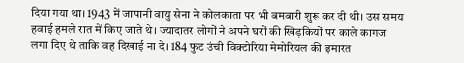दिया गया था। 1943 में जापानी वायु सेना ने कोलकाता पर भी बमबारी शुरू कर दी थी। उस समय हवाई हमले रात में किए जाते थे। ज्यादातर लोगों ने अपने घरों की खिड़कियों पर काले कागज लगा दिए थे ताकि वह दिखाई ना दे। 184 फुट उंची विक्टोरिया मेमोरियल की इमारत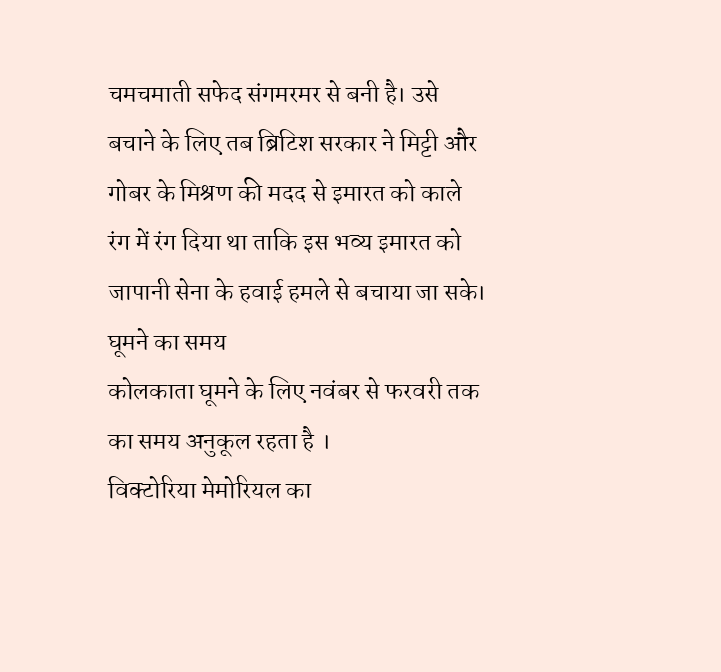चमचमाती सफेद संगमरमर से बनी है। उसे बचाने के लिए तब ब्रिटिश सरकार ने मिट्टी और गोबर के मिश्रण की मदद से इमारत को काले रंग में रंग दिया था ताकि इस भव्य इमारत को जापानी सेना के हवाई हमले से बचाया जा सके।
घूमने का समय
कोलकाता घूमने के लिए नवंबर से फरवरी तक का समय अनुकूल रहता है ।
विक्टोरिया मेमोरियल का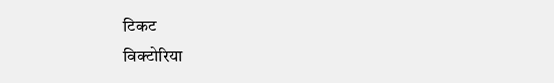टिकट
विक्टोरिया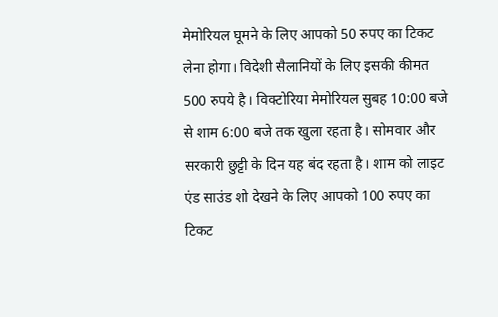मेमोरियल घूमने के लिए आपको 50 रुपए का टिकट लेना होगा। विदेशी सैलानियों के लिए इसकी कीमत 500 रुपये है। विक्टोरिया मेमोरियल सुबह 10:00 बजे से शाम 6:00 बजे तक खुला रहता है। सोमवार और सरकारी छुट्टी के दिन यह बंद रहता है। शाम को लाइट एंड साउंड शो देखने के लिए आपको 100 रुपए का टिकट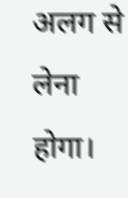अलग से लेना होगा।